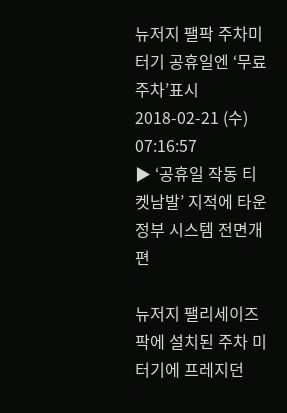뉴저지 팰팍 주차미터기 공휴일엔 ‘무료주차’표시
2018-02-21 (수) 07:16:57
▶ ‘공휴일 작동 티켓남발’ 지적에 타운정부 시스템 전면개편

뉴저지 팰리세이즈팍에 설치된 주차 미터기에 프레지던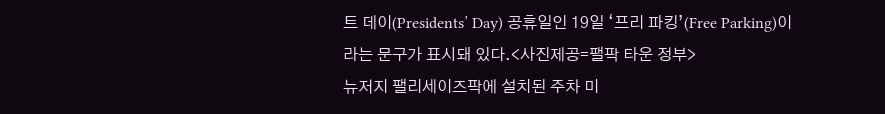트 데이(Presidents’ Day) 공휴일인 19일 ‘프리 파킹’(Free Parking)이라는 문구가 표시돼 있다.<사진제공=팰팍 타운 정부>
뉴저지 팰리세이즈팍에 설치된 주차 미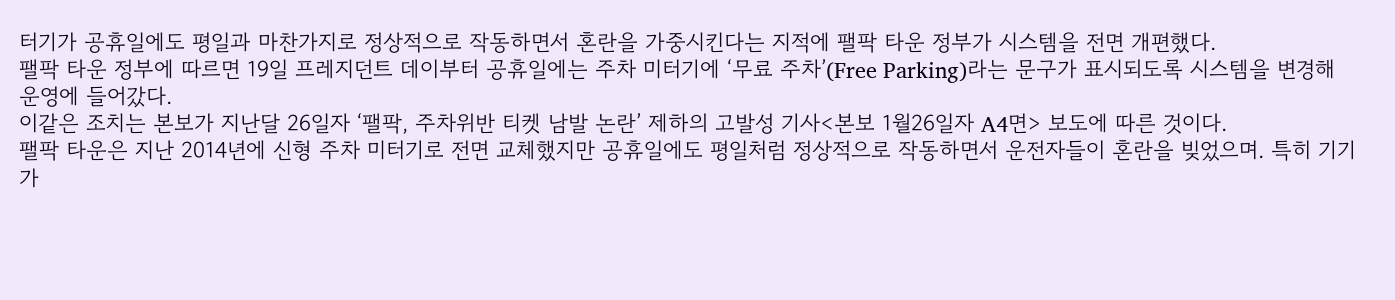터기가 공휴일에도 평일과 마찬가지로 정상적으로 작동하면서 혼란을 가중시킨다는 지적에 팰팍 타운 정부가 시스템을 전면 개편했다.
팰팍 타운 정부에 따르면 19일 프레지던트 데이부터 공휴일에는 주차 미터기에 ‘무료 주차’(Free Parking)라는 문구가 표시되도록 시스템을 변경해 운영에 들어갔다.
이같은 조치는 본보가 지난달 26일자 ‘팰팍, 주차위반 티켓 남발 논란’ 제하의 고발성 기사<본보 1월26일자 A4면> 보도에 따른 것이다.
팰팍 타운은 지난 2014년에 신형 주차 미터기로 전면 교체했지만 공휴일에도 평일처럼 정상적으로 작동하면서 운전자들이 혼란을 빚었으며. 특히 기기가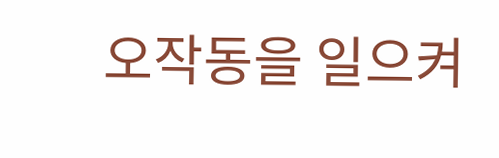오작동을 일으켜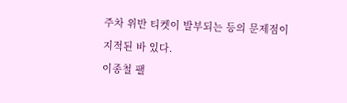주차 위반 티켓이 발부되는 등의 문제점이 지적된 바 있다.
이종철 팰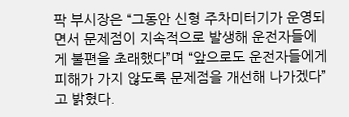팍 부시장은 “그동안 신형 주차미터기가 운영되면서 문제점이 지속적으로 발생해 운전자들에게 불편을 초래했다”며 “앞으로도 운전자들에게 피해가 가지 않도록 문제점을 개선해 나가겠다”고 밝혔다.